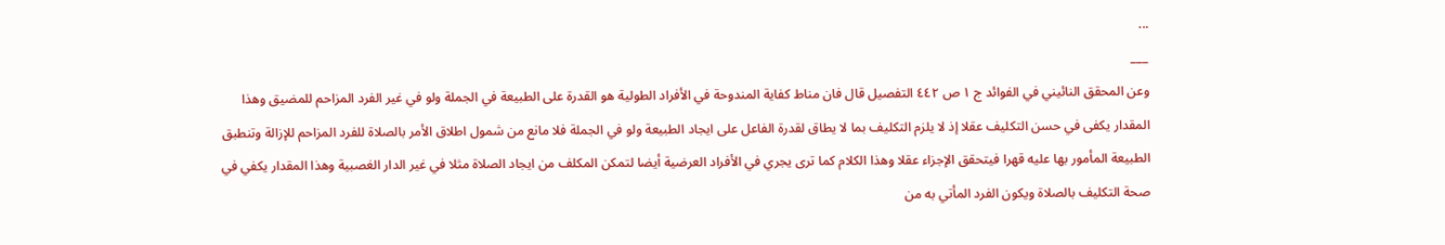...
___
وعن المحقق النائيني في الفوائد ج ١ ص ٤٤٢ التفصيل قال فان مناط كفاية المندوحة في الأفراد الطولية هو القدرة على الطبيعة في الجملة ولو في غير الفرد المزاحم للمضيق وهذا المقدار يكفى في حسن التكليف عقلا إذ لا يلزم التكليف بما لا يطاق لقدرة الفاعل على ايجاد الطبيعة ولو في الجملة فلا مانع من شمول اطلاق الأمر بالصلاة للفرد المزاحم للإزالة وتنطبق الطبيعة المأمور بها عليه قهرا فيتحقق الإجزاء عقلا وهذا الكلام كما ترى يجري في الأفراد العرضية أيضا لتمكن المكلف من ايجاد الصلاة مثلا في غير الدار الغصبية وهذا المقدار يكفي في صحة التكليف بالصلاة ويكون الفرد المأتي به من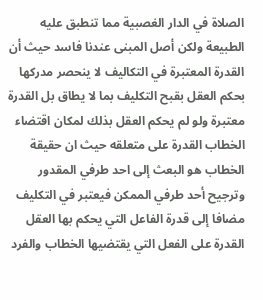الصلاة في الدار الغصبية مما تنطبق عليه الطبيعة ولكن أصل المبنى عندنا فاسد حيث أن القدرة المعتبرة في التكاليف لا ينحصر مدركها بحكم العقل بقبح التكليف بما لا يطاق بل القدرة معتبرة ولو لم يحكم العقل بذلك لمكان اقتضاء الخطاب القدرة على متعلقه حيث ان حقيقة الخطاب هو البعث إلى احد طرفي المقدور وترجيح أحد طرفي الممكن فيعتبر في التكليف مضافا إلى قدرة الفاعل التي يحكم بها العقل القدرة على الفعل التي يقتضيها الخطاب والفرد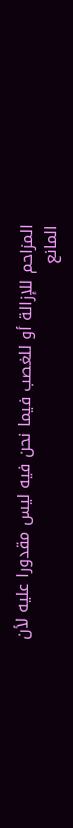المزاحم للإزالة أو للغصب فيما نحن فيه ليس مقدورا عليه لأن المانع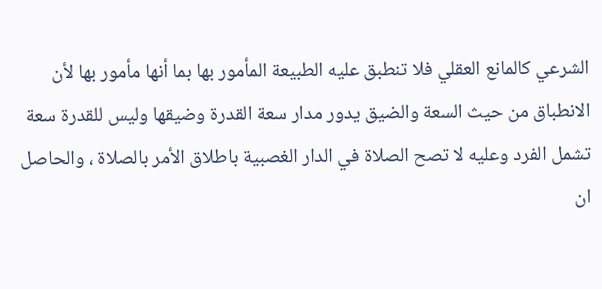الشرعي كالمانع العقلي فلا تنطبق عليه الطبيعة المأمور بها بما أنها مأمور بها لأن الانطباق من حيث السعة والضيق يدور مدار سعة القدرة وضيقها وليس للقدرة سعة تشمل الفرد وعليه لا تصح الصلاة في الدار الغصبية باطلاق الأمر بالصلاة ، والحاصل ان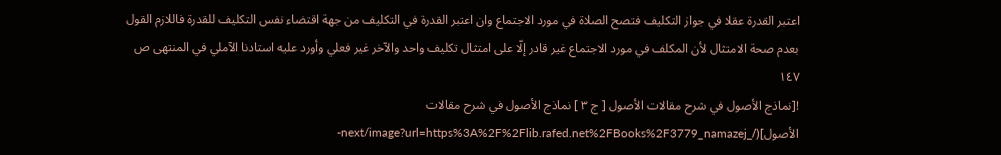اعتبر القدرة عقلا في جواز التكليف فتصح الصلاة في مورد الاجتماع وان اعتبر القدرة في التكليف من جهة اقتضاء نفس التكليف للقدرة فاللازم القول بعدم صحة الامتثال لأن المكلف في مورد الاجتماع غير قادر إلّا على امتثال تكليف واحد والآخر غير فعلي وأورد عليه استادنا الآملي في المنتهى ص ١٤٧
![نماذج الأصول في شرح مقالات الأصول [ ج ٣ ] نماذج الأصول في شرح مقالات الأصول](/_next/image?url=https%3A%2F%2Flib.rafed.net%2FBooks%2F3779_namazej-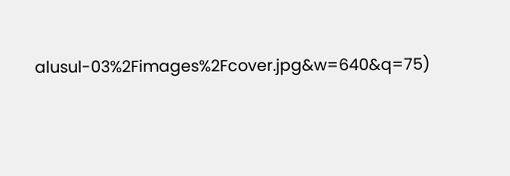alusul-03%2Fimages%2Fcover.jpg&w=640&q=75)